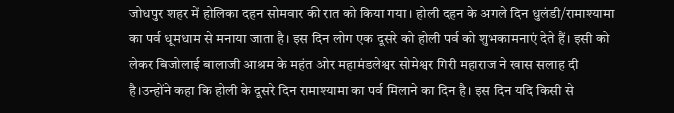जोधपुर शहर में होलिका दहन सोमवार की रात को किया गया। होली दहन के अगले दिन धुलंडी/रामाश्यामा का पर्व धूमधाम से मनाया जाता है। इस दिन लोग एक दूसरे को होली पर्व को शुभकामनाएं देते हैं। इसी को लेकर बिजोलाई बालाजी आश्रम के महंत ओर महामंडलेश्वर सोमेश्वर गिरी महाराज ने खास सलाह दी है।उन्होंने कहा कि होली के दूसरे दिन रामाश्यामा का पर्व मिलाने का दिन है। इस दिन यदि किसी से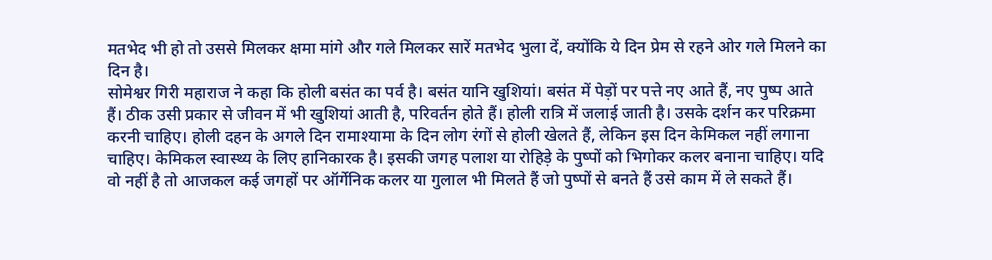मतभेद भी हो तो उससे मिलकर क्षमा मांगे और गले मिलकर सारें मतभेद भुला दें, क्योंकि ये दिन प्रेम से रहने ओर गले मिलने का दिन है।
सोमेश्वर गिरी महाराज ने कहा कि होली बसंत का पर्व है। बसंत यानि खुशियां। बसंत में पेड़ों पर पत्ते नए आते हैं, नए पुष्प आते हैं। ठीक उसी प्रकार से जीवन में भी खुशियां आती है, परिवर्तन होते हैं। होली रात्रि में जलाई जाती है। उसके दर्शन कर परिक्रमा करनी चाहिए। होली दहन के अगले दिन रामाश्यामा के दिन लोग रंगों से होली खेलते हैं, लेकिन इस दिन केमिकल नहीं लगाना चाहिए। केमिकल स्वास्थ्य के लिए हानिकारक है। इसकी जगह पलाश या रोहिड़े के पुष्पों को भिगोकर कलर बनाना चाहिए। यदि वो नहीं है तो आजकल कई जगहों पर ऑर्गेनिक कलर या गुलाल भी मिलते हैं जो पुष्पों से बनते हैं उसे काम में ले सकते हैं।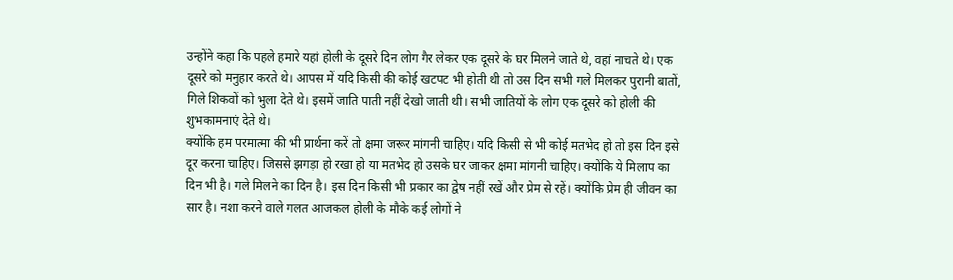उन्होंने कहा कि पहले हमारे यहां होली के दूसरे दिन लोग गैर लेकर एक दूसरे के घर मिलने जाते थे, वहां नाचते थे। एक दूसरे को मनुहार करते थे। आपस में यदि किसी की कोई खटपट भी होती थी तो उस दिन सभी गले मिलकर पुरानी बातों, गिले शिकवों को भुला देते थे। इसमें जाति पाती नहीं देखो जाती थी। सभी जातियों के लोग एक दूसरे को होली की शुभकामनाएं देते थे।
क्योंकि हम परमात्मा की भी प्रार्थना करें तो क्षमा जरूर मांगनी चाहिए। यदि किसी से भी कोई मतभेद हो तो इस दिन इसे दूर करना चाहिए। जिससे झगड़ा हो रखा हो या मतभेद हो उसके घर जाकर क्षमा मांगनी चाहिए। क्योंकि ये मिलाप का दिन भी है। गले मिलने का दिन है। इस दिन किसी भी प्रकार का द्वेष नहीं रखें और प्रेम से रहें। क्योंकि प्रेम ही जीवन का सार है। नशा करने वाले गलत आजकल होली के मौके कई लोगों ने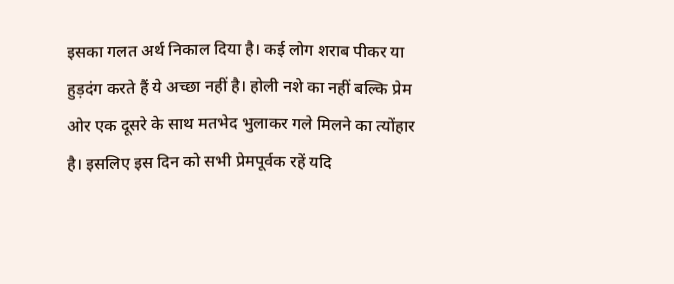इसका गलत अर्थ निकाल दिया है। कई लोग शराब पीकर या हुड़दंग करते हैं ये अच्छा नहीं है। होली नशे का नहीं बल्कि प्रेम ओर एक दूसरे के साथ मतभेद भुलाकर गले मिलने का त्योंहार है। इसलिए इस दिन को सभी प्रेमपूर्वक रहें यदि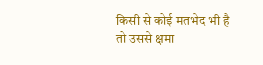किसी से कोई मतभेद भी है तो उससे क्षमा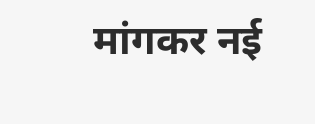मांगकर नई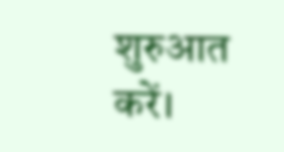शुरुआत करें।